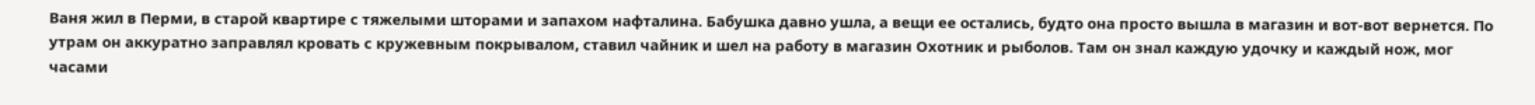Ваня жил в Перми, в старой квартире с тяжелыми шторами и запахом нафталина. Бабушка давно ушла, а вещи ее остались, будто она просто вышла в магазин и вот-вот вернется. По утрам он аккуратно заправлял кровать с кружевным покрывалом, ставил чайник и шел на работу в магазин Охотник и рыболов. Там он знал каждую удочку и каждый нож, мог часами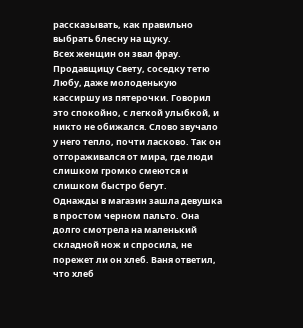рассказывать, как правильно выбрать блесну на щуку.
Всех женщин он звал фрау. Продавщицу Свету, соседку тетю Любу, даже молоденькую кассиршу из пятерочки. Говорил это спокойно, с легкой улыбкой, и никто не обижался. Слово звучало у него тепло, почти ласково. Так он отгораживался от мира, где люди слишком громко смеются и слишком быстро бегут.
Однажды в магазин зашла девушка в простом черном пальто. Она долго смотрела на маленький складной нож и спросила, не порежет ли он хлеб. Ваня ответил, что хлеб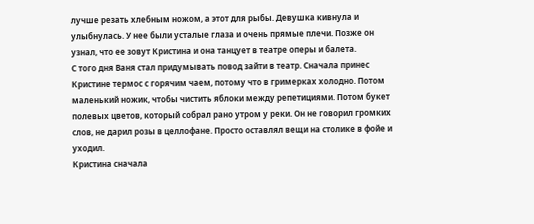лучше резать хлебным ножом, а этот для рыбы. Девушка кивнула и улыбнулась. У нее были усталые глаза и очень прямые плечи. Позже он узнал, что ее зовут Кристина и она танцует в театре оперы и балета.
С того дня Ваня стал придумывать повод зайти в театр. Сначала принес Кристине термос с горячим чаем, потому что в гримерках холодно. Потом маленький ножик, чтобы чистить яблоки между репетициями. Потом букет полевых цветов, который собрал рано утром у реки. Он не говорил громких слов, не дарил розы в целлофане. Просто оставлял вещи на столике в фойе и уходил.
Кристина сначала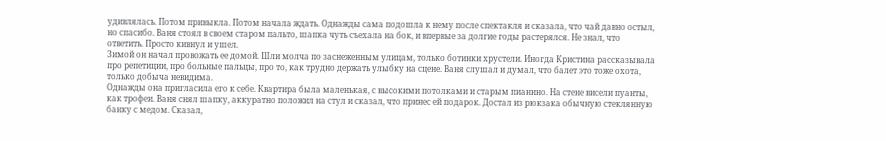удивлялась. Потом привыкла. Потом начала ждать. Однажды сама подошла к нему после спектакля и сказала, что чай давно остыл, но спасибо. Ваня стоял в своем старом пальто, шапка чуть съехала на бок, и впервые за долгие годы растерялся. Не знал, что ответить. Просто кивнул и ушел.
Зимой он начал провожать ее домой. Шли молча по заснеженным улицам, только ботинки хрустели. Иногда Кристина рассказывала про репетиции, про больные пальцы, про то, как трудно держать улыбку на сцене. Ваня слушал и думал, что балет это тоже охота, только добыча невидима.
Однажды она пригласила его к себе. Квартира была маленькая, с высокими потолками и старым пианино. На стене висели пуанты, как трофеи. Ваня снял шапку, аккуратно положил на стул и сказал, что принес ей подарок. Достал из рюкзака обычную стеклянную банку с медом. Сказал,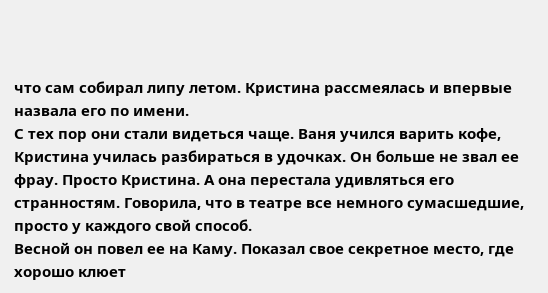что сам собирал липу летом. Кристина рассмеялась и впервые назвала его по имени.
С тех пор они стали видеться чаще. Ваня учился варить кофе, Кристина училась разбираться в удочках. Он больше не звал ее фрау. Просто Кристина. А она перестала удивляться его странностям. Говорила, что в театре все немного сумасшедшие, просто у каждого свой способ.
Весной он повел ее на Каму. Показал свое секретное место, где хорошо клюет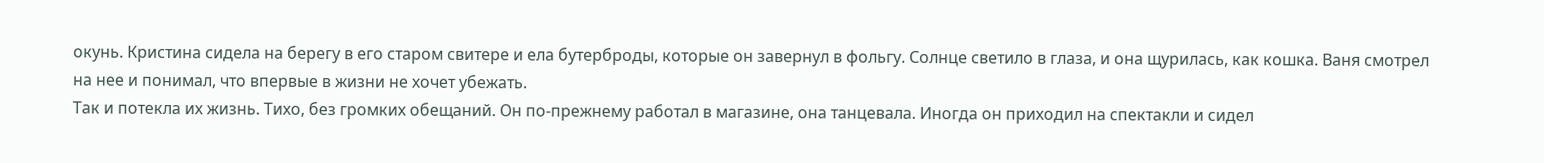окунь. Кристина сидела на берегу в его старом свитере и ела бутерброды, которые он завернул в фольгу. Солнце светило в глаза, и она щурилась, как кошка. Ваня смотрел на нее и понимал, что впервые в жизни не хочет убежать.
Так и потекла их жизнь. Тихо, без громких обещаний. Он по-прежнему работал в магазине, она танцевала. Иногда он приходил на спектакли и сидел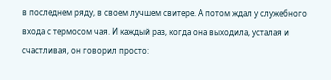в последнем ряду, в своем лучшем свитере. А потом ждал у служебного входа с термосом чая. И каждый раз, когда она выходила, усталая и счастливая, он говорил просто: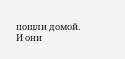пошли домой.
И они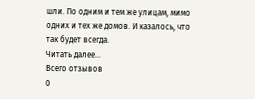шли. По одним и тем же улицам, мимо одних и тех же домов. И казалось, что так будет всегда.
Читать далее...
Всего отзывов
0